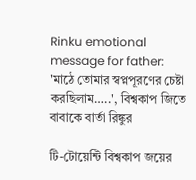Rinku emotional message for father: 'মাঠে তোমার স্বপ্নপূরণের চেষ্টা করছিলাম…..', বিশ্বকাপ জিতে বাবাকে বার্তা রিঙ্কুর

টি-টোয়েন্টি বিশ্বকাপ জয়ের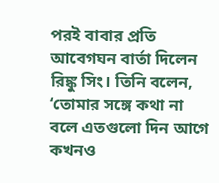পরই বাবার প্রতি আবেগঘন বার্তা দিলেন রিঙ্কু সিং। তিনি বলেন, ‘তোমার সঙ্গে কথা না বলে এতগুলো দিন আগে কখনও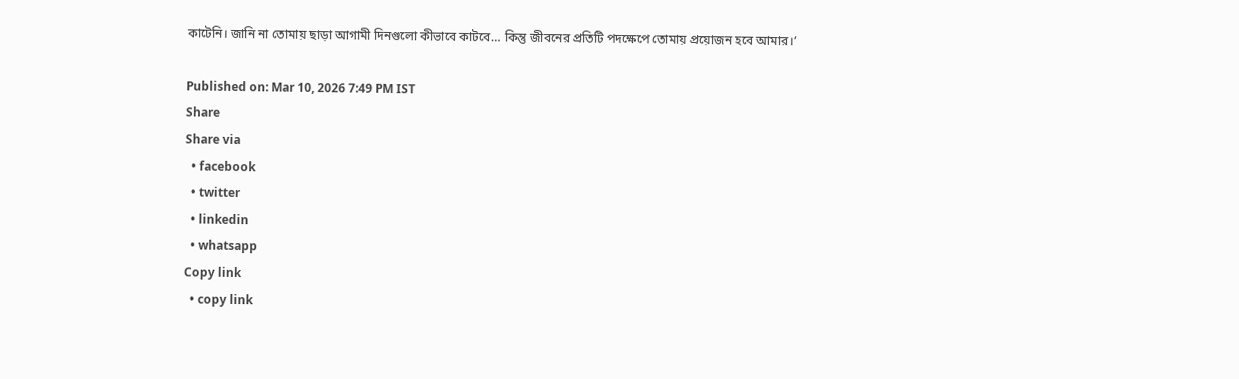কাটেনি। জানি না তোমায় ছাড়া আগামী দিনগুলো কীভাবে কাটবে… কিন্তু জীবনের প্রতিটি পদক্ষেপে তোমায় প্রয়োজন হবে আমার।’

Published on: Mar 10, 2026 7:49 PM IST
Share
Share via
  • facebook
  • twitter
  • linkedin
  • whatsapp
Copy link
  • copy link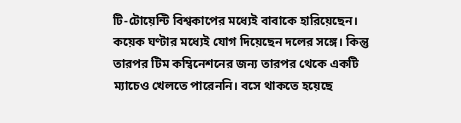টি-টোয়েন্টি বিশ্বকাপের মধ্যেই বাবাকে হারিয়েছেন। কয়েক ঘণ্টার মধ্যেই যোগ দিয়েছেন দলের সঙ্গে। কিন্তু তারপর টিম কম্বিনেশনের জন্য তারপর থেকে একটি ম্যাচেও খেলতে পারেননি। বসে থাকতে হয়েছে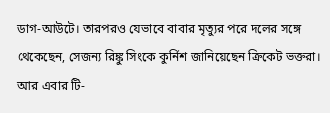ডাগ-আউটে। তারপরও যেভাবে বাবার মৃত্যুর পরে দলের সঙ্গে থেকেছেন, সেজন্য রিঙ্কু সিংকে কুর্নিশ জানিয়েছেন ক্রিকেট ভক্তরা। আর এবার টি-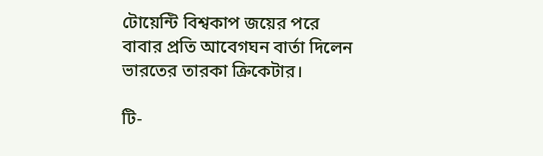টোয়েন্টি বিশ্বকাপ জয়ের পরে বাবার প্রতি আবেগঘন বার্তা দিলেন ভারতের তারকা ক্রিকেটার।

টি-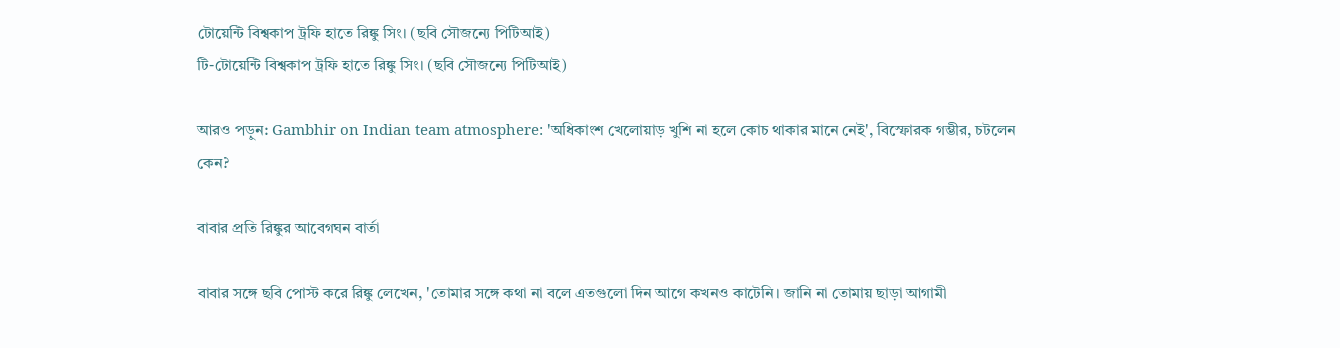টোয়েন্টি বিশ্বকাপ ট্রফি হাতে রিঙ্কু সিং। (ছবি সৌজন্যে পিটিআই)
টি-টোয়েন্টি বিশ্বকাপ ট্রফি হাতে রিঙ্কু সিং। (ছবি সৌজন্যে পিটিআই)

আরও পড়ুন: Gambhir on Indian team atmosphere: 'অধিকাংশ খেলোয়াড় খুশি না হলে কোচ থাকার মানে নেই', বিস্ফোরক গম্ভীর, চটলেন কেন?

বাবার প্রতি রিঙ্কুর আবেগঘন বার্তা

বাবার সঙ্গে ছবি পোস্ট করে রিঙ্কু লেখেন, 'তোমার সঙ্গে কথা না বলে এতগুলো দিন আগে কখনও কাটেনি। জানি না তোমায় ছাড়া আগামী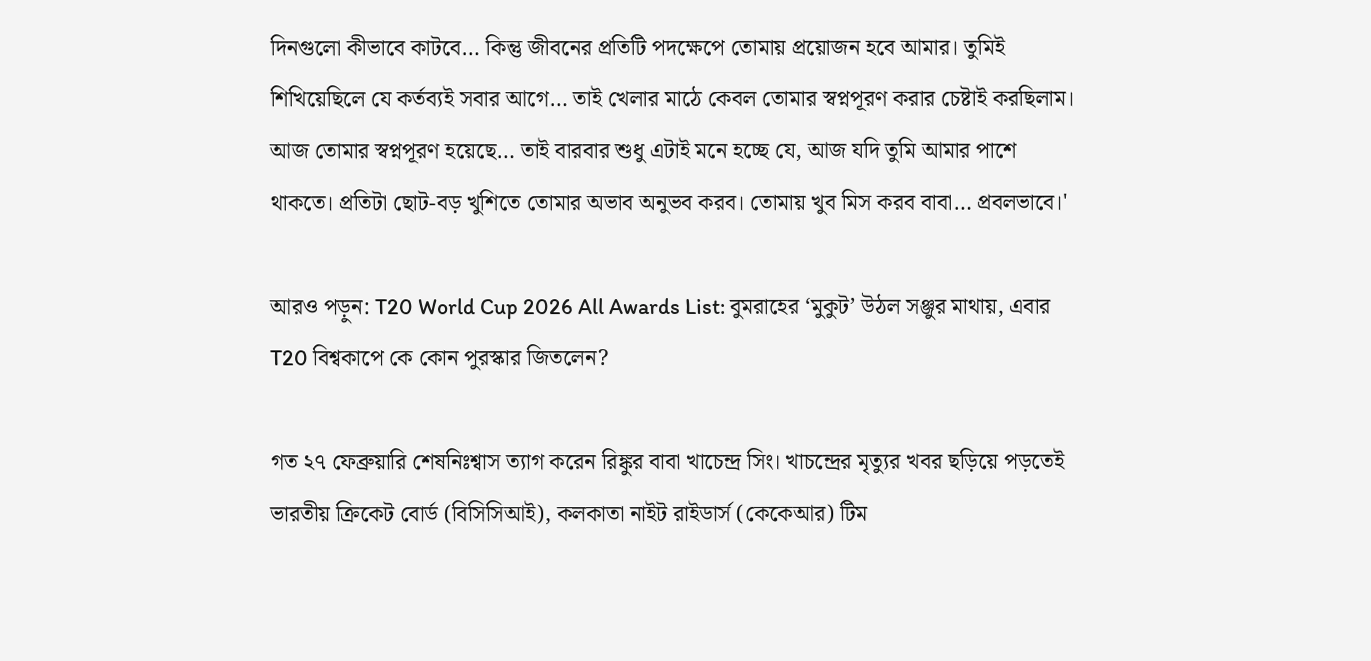দিনগুলো কীভাবে কাটবে… কিন্তু জীবনের প্রতিটি পদক্ষেপে তোমায় প্রয়োজন হবে আমার। তুমিই শিখিয়েছিলে যে কর্তব্যই সবার আগে… তাই খেলার মাঠে কেবল তোমার স্বপ্নপূরণ করার চেষ্টাই করছিলাম। আজ তোমার স্বপ্নপূরণ হয়েছে… তাই বারবার শুধু এটাই মনে হচ্ছে যে, আজ যদি তুমি আমার পাশে থাকতে। প্রতিটা ছোট-বড় খুশিতে তোমার অভাব অনুভব করব। তোমায় খুব মিস করব বাবা… প্রবলভাবে।'

আরও পড়ুন: T20 World Cup 2026 All Awards List: বুমরাহের ‘মুকুট’ উঠল সঞ্জুর মাথায়, এবার T20 বিশ্বকাপে কে কোন পুরস্কার জিতলেন?

গত ২৭ ফেব্রুয়ারি শেষনিঃশ্বাস ত্যাগ করেন রিঙ্কুর বাবা খাচেন্দ্র সিং। খাচন্দ্রের মৃত্যুর খবর ছড়িয়ে পড়তেই ভারতীয় ক্রিকেট বোর্ড (বিসিসিআই), কলকাতা নাইট রাইডার্স (কেকেআর) টিম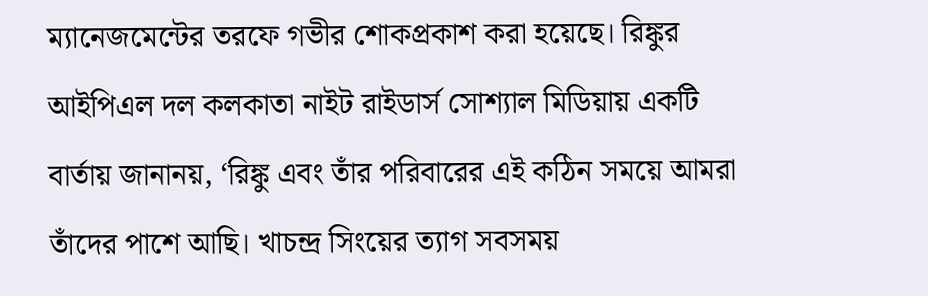ম্যানেজমেন্টের তরফে গভীর শোকপ্রকাশ করা হয়েছে। রিঙ্কুর আইপিএল দল কলকাতা নাইট রাইডার্স সোশ্যাল মিডিয়ায় একটি বার্তায় জানানয়, ‘রিঙ্কু এবং তাঁর পরিবারের এই কঠিন সময়ে আমরা তাঁদের পাশে আছি। খাচন্দ্র সিংয়ের ত্যাগ সবসময়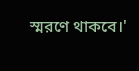স্মরণে থাকবে।'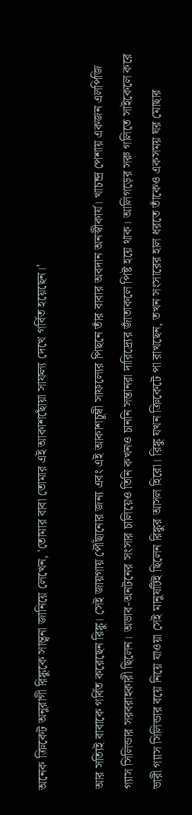অনেক ক্রিকেট অনুরাগী রিঙ্কুকে সান্ত্বনা জানিয়ে লেখেন, 'তোমার বাবা তোমার এই আকাশছোঁয়া সাফল্য দেখে গর্বিত হয়েছেন।’

আর সত্যিই বাবাকে গর্বিত করেছেন রিঙ্কু। সেই জায়গায় পৌঁছানোর জন্য এবং এই আকাশচুম্বী সাফল্যের পিছনে তাঁর বাবার অবদান অনস্বীকার্য। খাচন্দ্র পেশায় একজন এলপিজি গ্যাস সিলিন্ডার সরবরাহকারী ছিলেন। অভাব-অনটনের সংসার চালিয়েও তিনি কখনও চাননি সন্তানরা দারিদ্র্যের জাঁতাকলে পিষ্ট হয়ে থাক। আলিগড়ের সরু গলিতে সাইকেলে করে ভারী গ্যাস সিলিন্ডার বয়ে নিয়ে যাওয়া সেই মানুষটিই ছিলেন রিঙ্কুর আসল হিরো। রিঙ্কু যখন ক্রিকেটে পা রাখছেন, তখন সংসারের হাল ধরতে তাঁকেও একসময় ঘর মোছার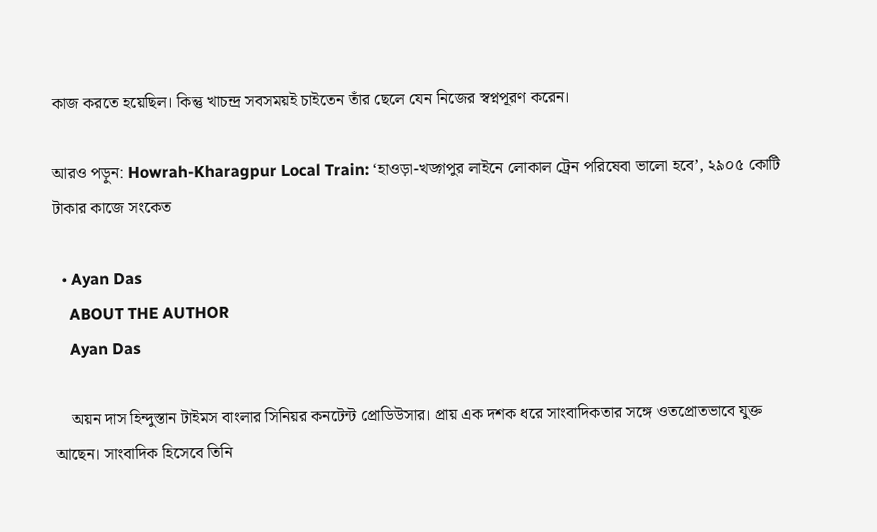কাজ করতে হয়েছিল। কিন্তু খাচন্দ্র সবসময়ই চাইতেন তাঁর ছেলে যেন নিজের স্বপ্নপূরণ করেন।

আরও পড়ুন: Howrah-Kharagpur Local Train: ‘হাওড়া-খড়্গপুর লাইনে লোকাল ট্রেন পরিষেবা ভালো হবে’, ২৯০৫ কোটি টাকার কাজে সংকেত

  • Ayan Das
    ABOUT THE AUTHOR
    Ayan Das

    অয়ন দাস হিন্দুস্তান টাইমস বাংলার সিনিয়র কনটেন্ট প্রোডিউসার। প্রায় এক দশক ধরে সাংবাদিকতার সঙ্গে ওতপ্রোতভাবে যুক্ত আছেন। সাংবাদিক হিসেবে তিনি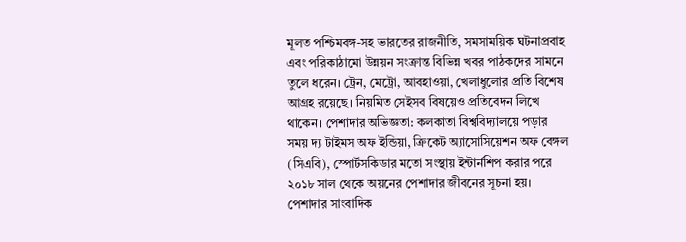মূলত পশ্চিমবঙ্গ-সহ ভারতের রাজনীতি, সমসাময়িক ঘটনাপ্রবাহ এবং পরিকাঠামো উন্নয়ন সংক্রান্ত বিভিন্ন খবর পাঠকদের সামনে তুলে ধরেন। ট্রেন, মেট্রো, আবহাওয়া, খেলাধুলোর প্রতি বিশেষ আগ্রহ রয়েছে। নিয়মিত সেইসব বিষয়েও প্রতিবেদন লিখে থাকেন। পেশাদার অভিজ্ঞতা: কলকাতা বিশ্ববিদ্যালয়ে পড়ার সময় দ্য টাইমস অফ ইন্ডিয়া, ক্রিকেট অ্যাসোসিয়েশন অফ বেঙ্গল (সিএবি), স্পোর্টসকিডার মতো সংস্থায় ইন্টার্নশিপ করার পরে ২০১৮ সাল থেকে অয়নের পেশাদার জীবনের সূচনা হয়। পেশাদার সাংবাদিক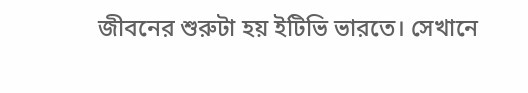জীবনের শুরুটা হয় ইটিভি ভারতে। সেখানে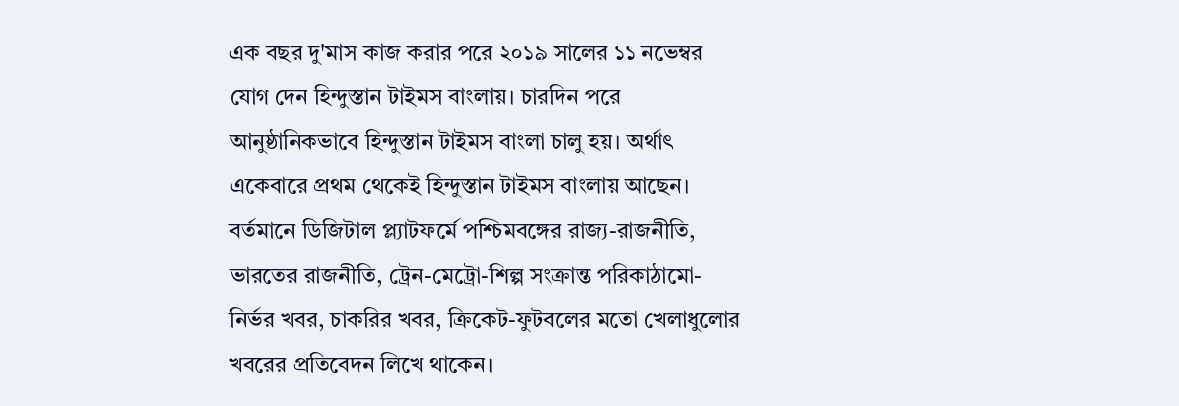এক বছর দু'মাস কাজ করার পরে ২০১৯ সালের ১১ নভেম্বর যোগ দেন হিন্দুস্তান টাইমস বাংলায়। চারদিন পরে আনুষ্ঠানিকভাবে হিন্দুস্তান টাইমস বাংলা চালু হয়। অর্থাৎ একেবারে প্রথম থেকেই হিন্দুস্তান টাইমস বাংলায় আছেন। বর্তমানে ডিজিটাল প্ল্যাটফর্মে পশ্চিমবঙ্গের রাজ্য-রাজনীতি, ভারতের রাজনীতি, ট্রেন-মেট্রো-শিল্প সংক্রান্ত পরিকাঠামো-নির্ভর খবর, চাকরির খবর, ক্রিকেট-ফুটবলের মতো খেলাধুলোর খবরের প্রতিবেদন লিখে থাকেন।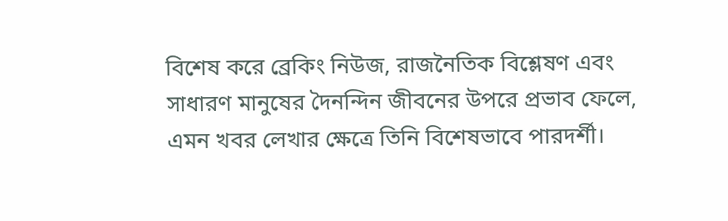বিশেষ করে ব্রেকিং নিউজ, রাজনৈতিক বিশ্লেষণ এবং সাধারণ মানুষের দৈনন্দিন জীবনের উপরে প্রভাব ফেলে, এমন খবর লেখার ক্ষেত্রে তিনি বিশেষভাবে পারদর্শী।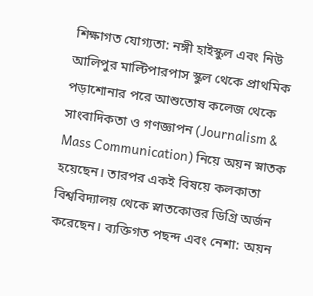শিক্ষাগত যোগ্যতা: নঙ্গী হাইস্কুল এবং নিউ আলিপুর মাল্টিপারপাস স্কুল থেকে প্রাথমিক পড়াশোনার পরে আশুতোষ কলেজ থেকে সাংবাদিকতা ও গণজ্ঞাপন (Journalism & Mass Communication) নিয়ে অয়ন স্নাতক হয়েছেন। তারপর একই বিষয়ে কলকাতা বিশ্ববিদ্যালয় থেকে স্নাতকোত্তর ডিগ্রি অর্জন করেছেন। ব্যক্তিগত পছন্দ এবং নেশা: অয়ন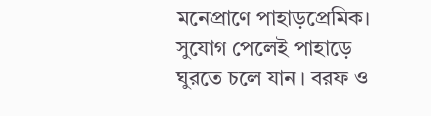মনেপ্রাণে পাহাড়প্রেমিক। সুযোগ পেলেই পাহাড়ে ঘুরতে চলে যান। বরফ ও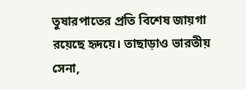তুষারপাতের প্রতি বিশেষ জায়গা রয়েছে হৃদয়ে। তাছাড়াও ভারতীয় সেনা,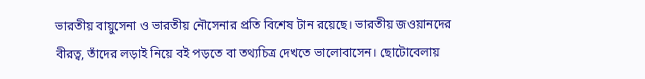ভারতীয় বায়ুসেনা ও ভারতীয় নৌসেনার প্রতি বিশেষ টান রয়েছে। ভারতীয় জওয়ানদের বীরত্ব, তাঁদের লড়াই নিয়ে বই পড়তে বা তথ্যচিত্র দেখতে ভালোবাসেন। ছোটোবেলায়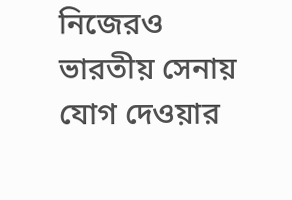নিজেরও ভারতীয় সেনায় যোগ দেওয়ার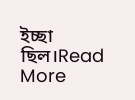ইচ্ছা ছিল।Read More